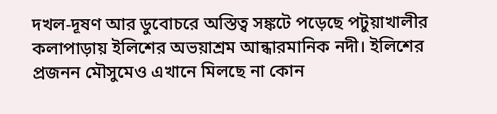দখল-দূষণ আর ডুবোচরে অস্তিত্ব সঙ্কটে পড়েছে পটুয়াখালীর কলাপাড়ায় ইলিশের অভয়াশ্রম আন্ধারমানিক নদী। ইলিশের প্রজনন মৌসুমেও এখানে মিলছে না কোন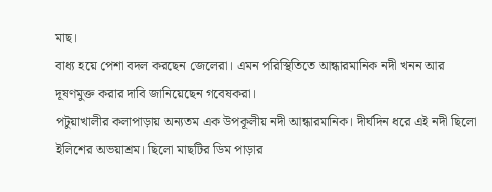মাছ।
বাধ্য হয়ে পেশা বদল করছেন জেলেরা। এমন পরিস্থিতিতে আন্ধারমানিক নদী খনন আর দূষণমুক্ত করার দাবি জানিয়েছেন গবেষকরা।
পটুয়াখালীর কলাপাড়ায় অন্যতম এক উপকূলীয় নদী আন্ধারমানিক। দীর্ঘদিন ধরে এই নদী ছিলো ইলিশের অভয়াশ্রম। ছিলো মাছটির ডিম পাড়ার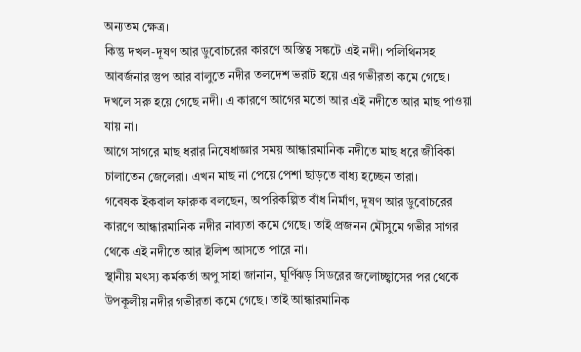অন্যতম ক্ষেত্র।
কিন্তু দখল-দূষণ আর ডুবোচরের কারণে অস্তিত্ব সঙ্কটে এই নদী। পলিথিনসহ আবর্জনার স্তুপ আর বালুতে নদীর তলদেশ ভরাট হয়ে এর গভীরতা কমে গেছে।
দখলে সরু হয়ে গেছে নদী। এ কারণে আগের মতো আর এই নদীতে আর মাছ পাওয়া যায় না।
আগে সাগরে মাছ ধরার নিষেধাজ্ঞার সময় আন্ধারমানিক নদীতে মাছ ধরে জীবিকা চালাতেন জেলেরা। এখন মাছ না পেয়ে পেশা ছাড়তে বাধ্য হচ্ছেন তারা।
গবেষক ইকবাল ফারুক বলছেন, অপরিকল্পিত বাঁধ নির্মাণ, দূষণ আর ডুবোচরের কারণে আন্ধারমানিক নদীর নাব্যতা কমে গেছে। তাই প্রজনন মৌসুমে গভীর সাগর থেকে এই নদীতে আর ইলিশ আসতে পারে না।
স্থানীয় মৎস্য কর্মকর্তা অপু সাহা জানান, ঘূর্ণিঝড় সিডরের জলোচ্ছ্বাসের পর থেকে উপকূলীয় নদীর গভীরতা কমে গেছে। তাই আন্ধারমানিক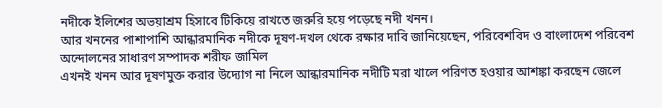নদীকে ইলিশের অভয়াশ্রম হিসাবে টিকিয়ে রাখতে জরুরি হয়ে পড়েছে নদী খনন।
আর খননের পাশাপাশি আন্ধারমানিক নদীকে দূষণ-দখল থেকে রক্ষার দাবি জানিয়েছেন, পরিবেশবিদ ও বাংলাদেশ পরিবেশ অন্দোলনের সাধারণ সম্পাদক শরীফ জামিল
এখনই খনন আর দূষণমুক্ত করার উদ্যোগ না নিলে আন্ধারমানিক নদীটি মরা খালে পরিণত হওয়ার আশঙ্কা করছেন জেলে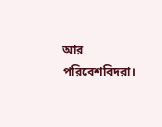আর পরিবেশবিদরা।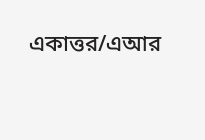একাত্তর/এআর